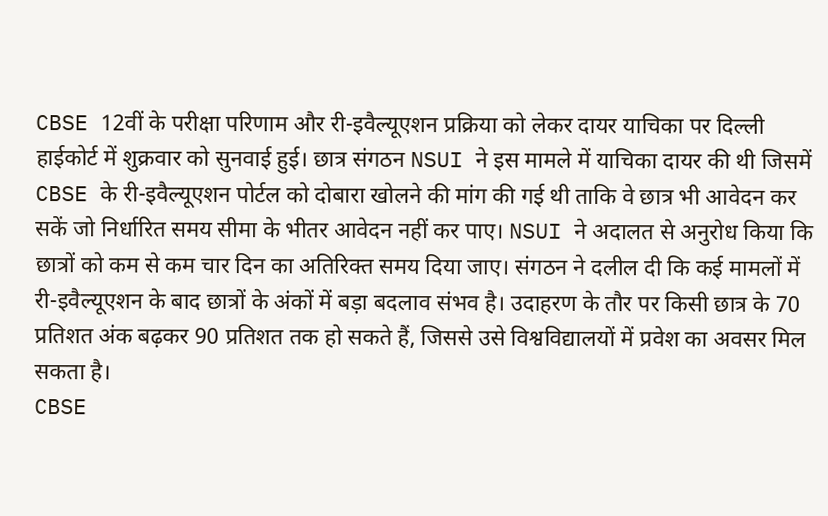CBSE 12वीं के परीक्षा परिणाम और री-इवैल्यूएशन प्रक्रिया को लेकर दायर याचिका पर दिल्ली हाईकोर्ट में शुक्रवार को सुनवाई हुई। छात्र संगठन NSUI ने इस मामले में याचिका दायर की थी जिसमें CBSE के री-इवैल्यूएशन पोर्टल को दोबारा खोलने की मांग की गई थी ताकि वे छात्र भी आवेदन कर सकें जो निर्धारित समय सीमा के भीतर आवेदन नहीं कर पाए। NSUI ने अदालत से अनुरोध किया कि छात्रों को कम से कम चार दिन का अतिरिक्त समय दिया जाए। संगठन ने दलील दी कि कई मामलों में री-इवैल्यूएशन के बाद छात्रों के अंकों में बड़ा बदलाव संभव है। उदाहरण के तौर पर किसी छात्र के 70 प्रतिशत अंक बढ़कर 90 प्रतिशत तक हो सकते हैं, जिससे उसे विश्वविद्यालयों में प्रवेश का अवसर मिल सकता है।
CBSE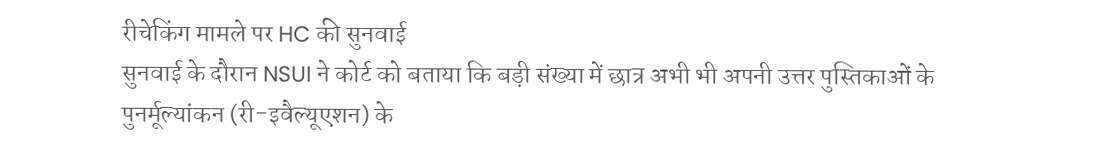रीचेकिंग मामले पर HC की सुनवाई
सुनवाई के दौरान NSUI ने कोर्ट को बताया कि बड़ी संख्या में छात्र अभी भी अपनी उत्तर पुस्तिकाओं के पुनर्मूल्यांकन (री-इवैल्यूएशन) के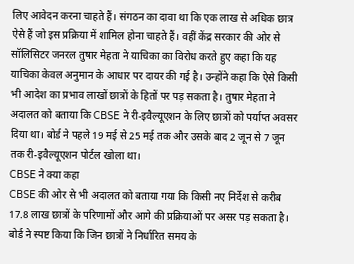लिए आवेदन करना चाहते हैं। संगठन का दावा था कि एक लाख से अधिक छात्र ऐसे हैं जो इस प्रक्रिया में शामिल होना चाहते हैं। वहीं केंद्र सरकार की ओर से सॉलिसिटर जनरल तुषार मेहता ने याचिका का विरोध करते हुए कहा कि यह याचिका केवल अनुमान के आधार पर दायर की गई है। उन्होंने कहा कि ऐसे किसी भी आदेश का प्रभाव लाखों छात्रों के हितों पर पड़ सकता है। तुषार मेहता ने अदालत को बताया कि CBSE ने री-इवैल्यूएशन के लिए छात्रों को पर्याप्त अवसर दिया था। बोर्ड ने पहले 19 मई से 25 मई तक और उसके बाद 2 जून से 7 जून तक री-इवैल्यूएशन पोर्टल खोला था।
CBSE ने क्या कहा
CBSE की ओर से भी अदालत को बताया गया कि किसी नए निर्देश से करीब 17.8 लाख छात्रों के परिणामों और आगे की प्रक्रियाओं पर असर पड़ सकता है। बोर्ड ने स्पष्ट किया कि जिन छात्रों ने निर्धारित समय के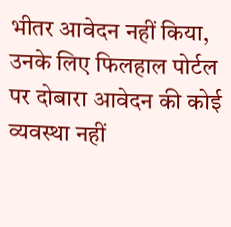भीतर आवेदन नहीं किया, उनके लिए फिलहाल पोर्टल पर दोबारा आवेदन की कोई व्यवस्था नहीं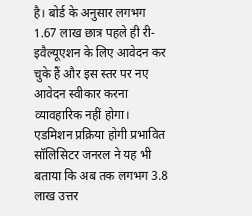है। बोर्ड के अनुसार लगभग 1.67 लाख छात्र पहले ही री-इवैल्यूएशन के लिए आवेदन कर चुके हैं और इस स्तर पर नए आवेदन स्वीकार करना व्यावहारिक नहीं होगा।
एडमिशन प्रक्रिया होगी प्रभावित
सॉलिसिटर जनरल ने यह भी बताया कि अब तक लगभग 3.8 लाख उत्तर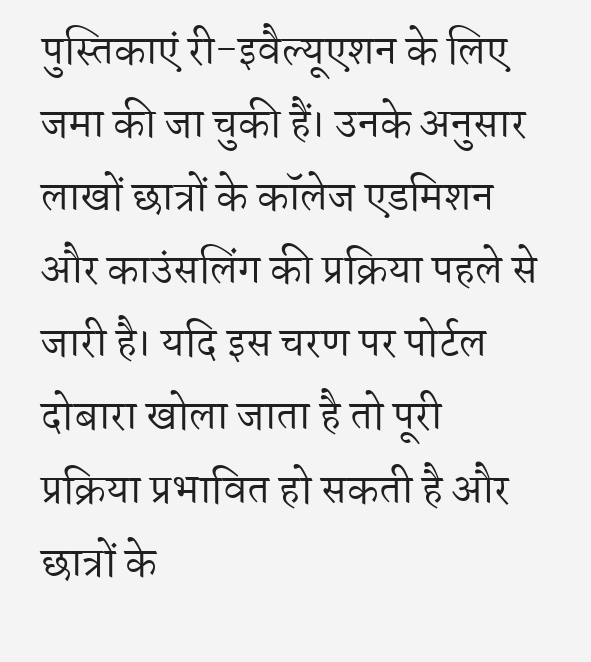पुस्तिकाएं री-इवैल्यूएशन के लिए जमा की जा चुकी हैं। उनके अनुसार लाखों छात्रों के कॉलेज एडमिशन और काउंसलिंग की प्रक्रिया पहले से जारी है। यदि इस चरण पर पोर्टल दोबारा खोला जाता है तो पूरी प्रक्रिया प्रभावित हो सकती है और छात्रों के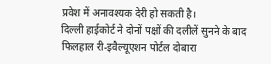प्रवेश में अनावश्यक देरी हो सकती है।
दिल्ली हाईकोर्ट ने दोनों पक्षों की दलीलें सुनने के बाद फिलहाल री-इवैल्यूएशन पोर्टल दोबारा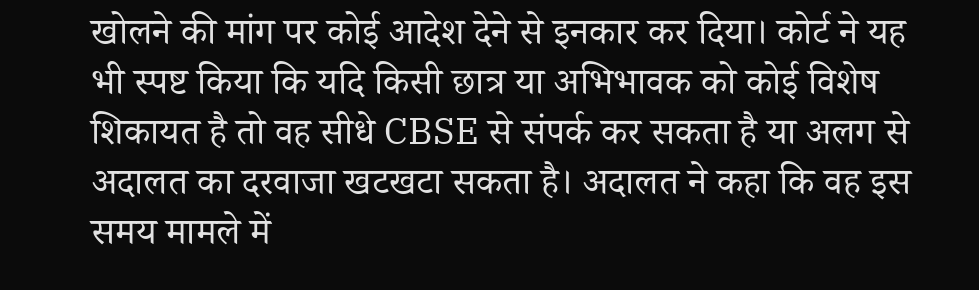खोलने की मांग पर कोई आदेश देने से इनकार कर दिया। कोर्ट ने यह भी स्पष्ट किया कि यदि किसी छात्र या अभिभावक को कोई विशेष शिकायत है तो वह सीधे CBSE से संपर्क कर सकता है या अलग से अदालत का दरवाजा खटखटा सकता है। अदालत ने कहा कि वह इस समय मामले में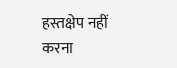हस्तक्षेप नहीं करना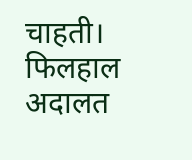चाहती। फिलहाल अदालत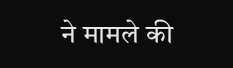ने मामले की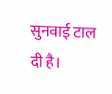सुनवाई टाल दी है।